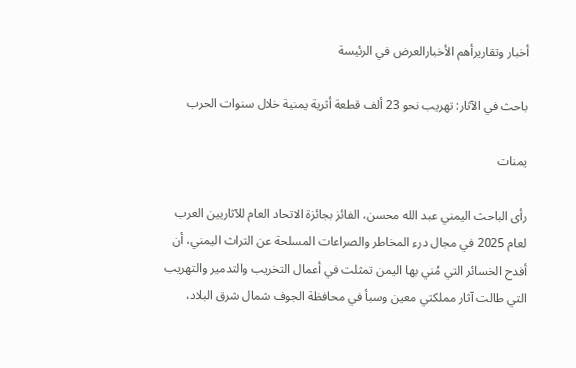أخبار وتقاريرأهم الأخبارالعرض في الرئيسة

باحث في الآثار: تهريب نحو 23 ألف قطعة أثرية يمنية خلال سنوات الحرب

يمنات

رأى الباحث اليمني عبد الله محسن، الفائز بجائزة الاتحاد العام للآثاريين العرب لعام 2025 في مجال درء المخاطر والصراعات المسلحة عن التراث اليمني، أن أفدح الخسائر التي مُني بها اليمن تمثلت في أعمال التخريب والتدمير والتهريب التي طالت آثار مملكتي معين وسبأ في محافظة الجوف شمال شرق البلاد،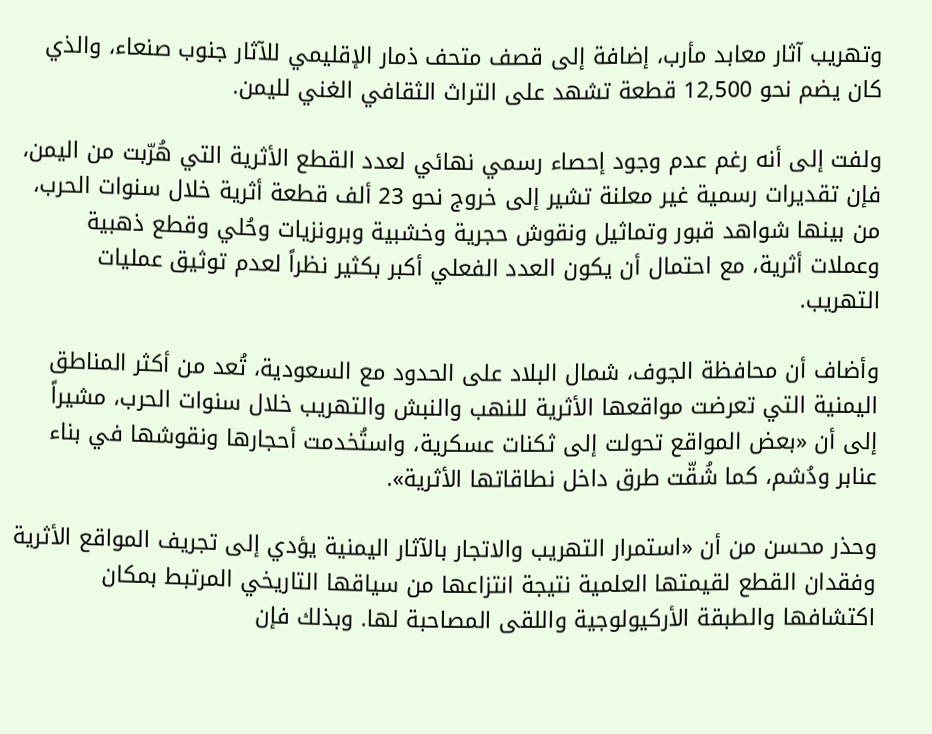وتهريب آثار معابد مأرب، إضافة إلى قصف متحف ذمار الإقليمي للآثار جنوب صنعاء، والذي كان يضم نحو 12,500 قطعة تشهد على التراث الثقافي الغني لليمن.

ولفت إلى أنه رغم عدم وجود إحصاء رسمي نهائي لعدد القطع الأثرية التي هُرّبت من اليمن، فإن تقديرات رسمية غير معلنة تشير إلى خروج نحو 23 ألف قطعة أثرية خلال سنوات الحرب، من بينها شواهد قبور وتماثيل ونقوش حجرية وخشبية وبرونزيات وحُلي وقطع ذهبية وعملات أثرية، مع احتمال أن يكون العدد الفعلي أكبر بكثير نظراً لعدم توثيق عمليات التهريب.

وأضاف أن محافظة الجوف، شمال البلاد على الحدود مع السعودية، تُعد من أكثر المناطق اليمنية التي تعرضت مواقعها الأثرية للنهب والنبش والتهريب خلال سنوات الحرب، مشيراً إلى أن «بعض المواقع تحولت إلى ثكنات عسكرية، واستُخدمت أحجارها ونقوشها في بناء عنابر ودُشم، كما شُقّت طرق داخل نطاقاتها الأثرية».

وحذر محسن من أن «استمرار التهريب والاتجار بالآثار اليمنية يؤدي إلى تجريف المواقع الأثرية وفقدان القطع لقيمتها العلمية نتيجة انتزاعها من سياقها التاريخي المرتبط بمكان اكتشافها والطبقة الأركيولوجية واللقى المصاحبة لها. وبذلك فإن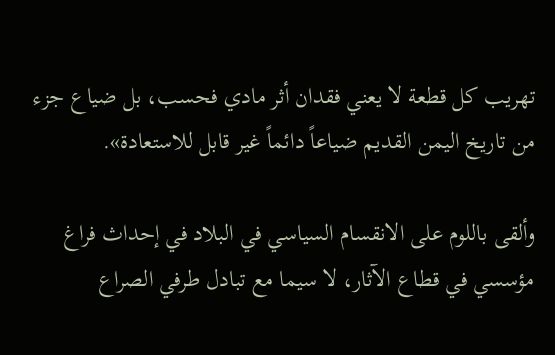تهريب كل قطعة لا يعني فقدان أثر مادي فحسب، بل ضياع جزء من تاريخ اليمن القديم ضياعاً دائماً غير قابل للاستعادة».

وألقى باللوم على الانقسام السياسي في البلاد في إحداث فراغ مؤسسي في قطاع الآثار، لا سيما مع تبادل طرفي الصراع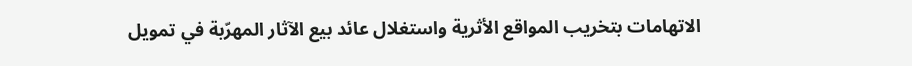الاتهامات بتخريب المواقع الأثرية واستغلال عائد بيع الآثار المهرّبة في تمويل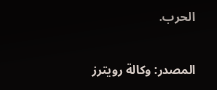الحرب.

المصدر: وكالة رويترز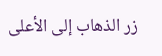زر الذهاب إلى الأعلى